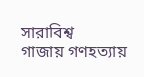সারাবিশ্ব
গাজায় গণহত্যায়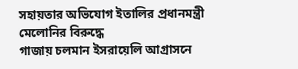সহায়তার অভিযোগ ইতালির প্রধানমন্ত্রী মেলোনির বিরুদ্ধে
গাজায় চলমান ইসরায়েলি আগ্রাসনে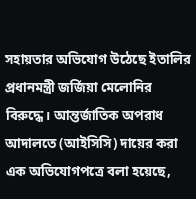সহায়তার অভিযোগ উঠেছে ইতালির প্রধানমন্ত্রী জর্জিয়া মেলোনির বিরুদ্ধে। আন্তর্জাতিক অপরাধ আদালতে (আইসিসি) দায়ের করা এক অভিযোগপত্রে বলা হয়েছে,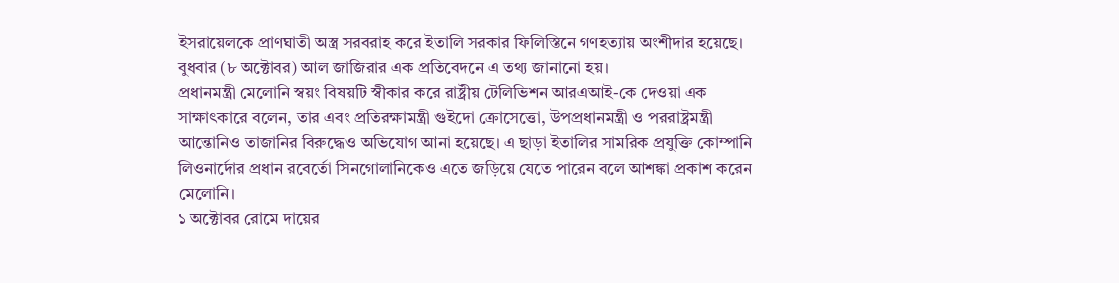ইসরায়েলকে প্রাণঘাতী অস্ত্র সরবরাহ করে ইতালি সরকার ফিলিস্তিনে গণহত্যায় অংশীদার হয়েছে।
বুধবার (৮ অক্টোবর) আল জাজিরার এক প্রতিবেদনে এ তথ্য জানানো হয়।
প্রধানমন্ত্রী মেলোনি স্বয়ং বিষয়টি স্বীকার করে রাষ্ট্রীয় টেলিভিশন আরএআই-কে দেওয়া এক সাক্ষাৎকারে বলেন, তার এবং প্রতিরক্ষামন্ত্রী গুইদো ক্রোসেত্তো, উপপ্রধানমন্ত্রী ও পররাষ্ট্রমন্ত্রী আন্তোনিও তাজানির বিরুদ্ধেও অভিযোগ আনা হয়েছে। এ ছাড়া ইতালির সামরিক প্রযুক্তি কোম্পানি লিওনার্দোর প্রধান রবের্তো সিনগোলানিকেও এতে জড়িয়ে যেতে পারেন বলে আশঙ্কা প্রকাশ করেন মেলোনি।
১ অক্টোবর রোমে দায়ের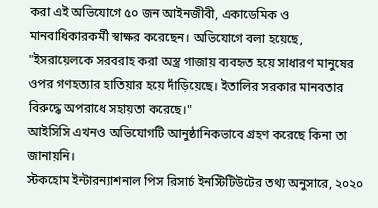করা এই অভিযোগে ৫০ জন আইনজীবী, একাডেমিক ও মানবাধিকারকর্মী স্বাক্ষর করেছেন। অভিযোগে বলা হয়েছে, "ইসরায়েলকে সরবরাহ করা অস্ত্র গাজায় ব্যবহৃত হয়ে সাধারণ মানুষের ওপর গণহত্যার হাতিয়ার হয়ে দাঁড়িয়েছে। ইতালির সরকার মানবতার বিরুদ্ধে অপরাধে সহায়তা করেছে।"
আইসিসি এখনও অভিযোগটি আনুষ্ঠানিকভাবে গ্রহণ করেছে কিনা তা জানায়নি।
স্টকহোম ইন্টারন্যাশনাল পিস রিসার্চ ইনস্টিটিউটের তথ্য অনুসারে, ২০২০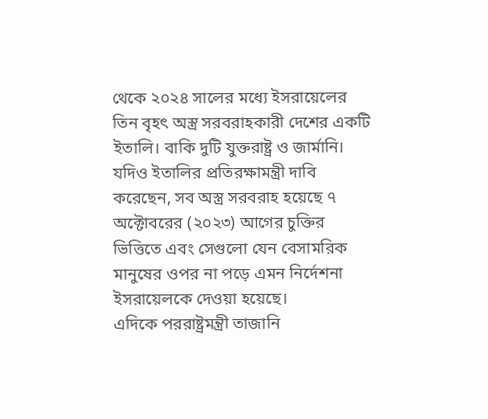থেকে ২০২৪ সালের মধ্যে ইসরায়েলের তিন বৃহৎ অস্ত্র সরবরাহকারী দেশের একটি ইতালি। বাকি দুটি যুক্তরাষ্ট্র ও জার্মানি।
যদিও ইতালির প্রতিরক্ষামন্ত্রী দাবি করেছেন, সব অস্ত্র সরবরাহ হয়েছে ৭ অক্টোবরের (২০২৩) আগের চুক্তির ভিত্তিতে এবং সেগুলো যেন বেসামরিক মানুষের ওপর না পড়ে এমন নির্দেশনা ইসরায়েলকে দেওয়া হয়েছে।
এদিকে পররাষ্ট্রমন্ত্রী তাজানি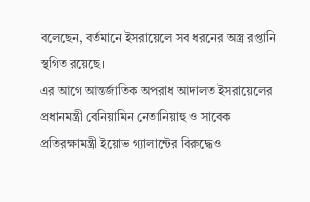বলেছেন, বর্তমানে ইসরায়েলে সব ধরনের অস্ত্র রপ্তানি স্থগিত রয়েছে।
এর আগে আন্তর্জাতিক অপরাধ আদালত ইসরায়েলের প্রধানমন্ত্রী বেনিয়ামিন নেতানিয়াহু ও সাবেক প্রতিরক্ষামন্ত্রী ইয়োভ গ্যালান্টের বিরুদ্ধেও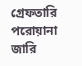গ্রেফতারি পরোয়ানা জারি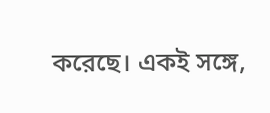করেছে। একই সঙ্গে,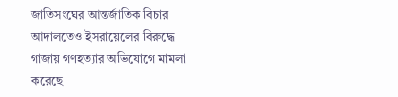জাতিসংঘের আন্তর্জাতিক বিচার আদালতেও ইসরায়েলের বিরুদ্ধে গাজায় গণহত্যার অভিযোগে মামলা করেছে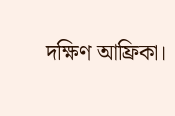দক্ষিণ আফ্রিকা।